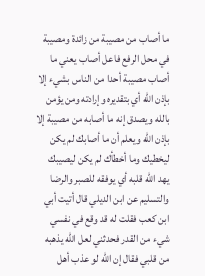ما أصاب من مصيبة من زائدة ومصيبة في محل الرفع فاعل أصاب يعني ما أصاب مصيبة أحدا من الناس بشيء إلا بإذن الله أي بتقديره وإرادته ومن يؤمن بالله ويصدق إنه ما أصابه من مصيبة إلا بإذن الله ويعلم أن ما أصابك لم يكن ليخطيك وما أخطأك لم يكن ليصيبك يهد الله قلبه أي يوفقه للصبر والرضا والتسليم عن ابن الديلي قال أتيت أبي ابن كعب فقلت له قد وقع في نفسي شيء من القدر فحدثني لعل الله يذهبه من قلبي فقال إن الله لو عذب أهل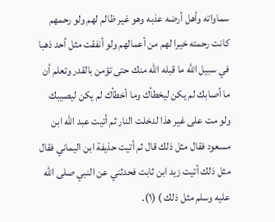سماواته وأهل أرضه عذبه وهو غير ظالم لهم ولو رحمهم كانت رحمته خيرا لهم من أعمالهم ولو أنفقت مثل أحد ذهبا في سبيل الله ما قبله الله منك حتى تؤمن بالقدر وتعلم أن ما أصابك لم يكن ليخطأك وما أخطأك لم يكن ليصيبك ولو مت على غير هذا لدخلت النار ثم أتيت عبد الله ابن مسعود فقال مثل ذلك قال ثم أتيت حذيفة ابن اليماني فقال مثل ذلك أتيت زيد ابن ثابت فحدثني عن النبي صلى الله عليه وسلم مثل ذلك ) (١).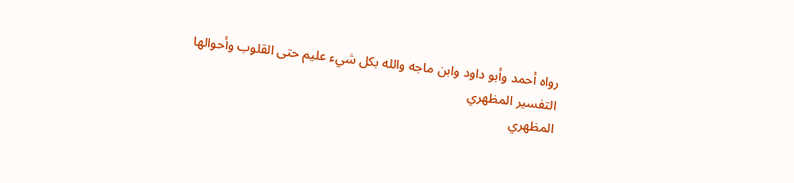رواه أحمد وأبو داود وابن ماجه والله بكل شيء عليم حتى القلوب وأحوالها
التفسير المظهري
المظهري